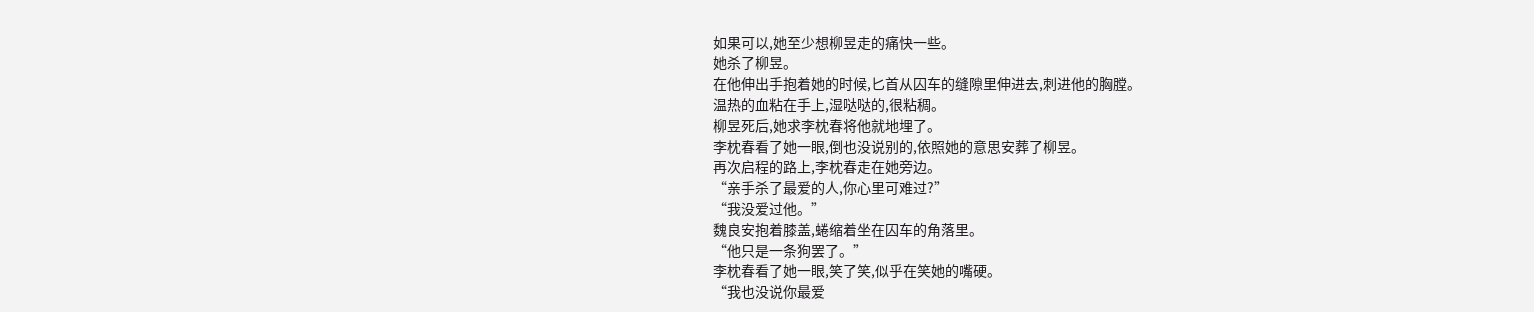如果可以,她至少想柳昱走的痛快一些。
她杀了柳昱。
在他伸出手抱着她的时候,匕首从囚车的缝隙里伸进去,刺进他的胸膛。
温热的血粘在手上,湿哒哒的,很粘稠。
柳昱死后,她求李枕春将他就地埋了。
李枕春看了她一眼,倒也没说别的,依照她的意思安葬了柳昱。
再次启程的路上,李枕春走在她旁边。
“亲手杀了最爱的人,你心里可难过?”
“我没爱过他。”
魏良安抱着膝盖,蜷缩着坐在囚车的角落里。
“他只是一条狗罢了。”
李枕春看了她一眼,笑了笑,似乎在笑她的嘴硬。
“我也没说你最爱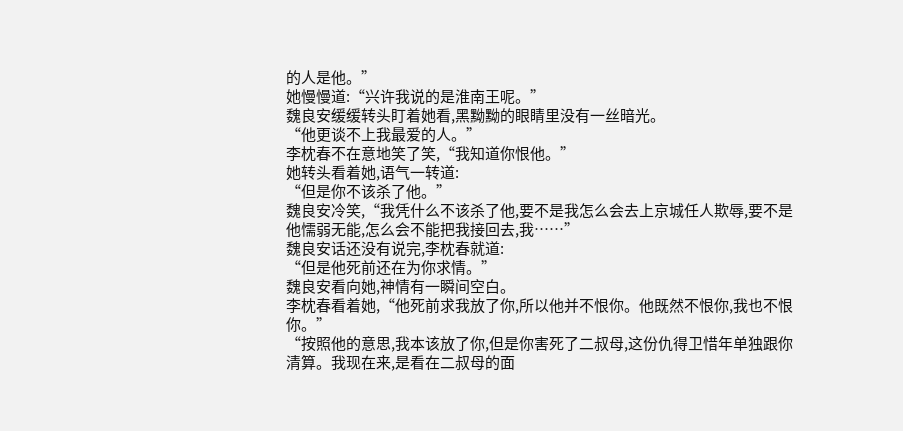的人是他。”
她慢慢道:“兴许我说的是淮南王呢。”
魏良安缓缓转头盯着她看,黑黝黝的眼睛里没有一丝暗光。
“他更谈不上我最爱的人。”
李枕春不在意地笑了笑,“我知道你恨他。”
她转头看着她,语气一转道:
“但是你不该杀了他。”
魏良安冷笑,“我凭什么不该杀了他,要不是我怎么会去上京城任人欺辱,要不是他懦弱无能,怎么会不能把我接回去,我……”
魏良安话还没有说完,李枕春就道:
“但是他死前还在为你求情。”
魏良安看向她,神情有一瞬间空白。
李枕春看着她,“他死前求我放了你,所以他并不恨你。他既然不恨你,我也不恨你。”
“按照他的意思,我本该放了你,但是你害死了二叔母,这份仇得卫惜年单独跟你清算。我现在来,是看在二叔母的面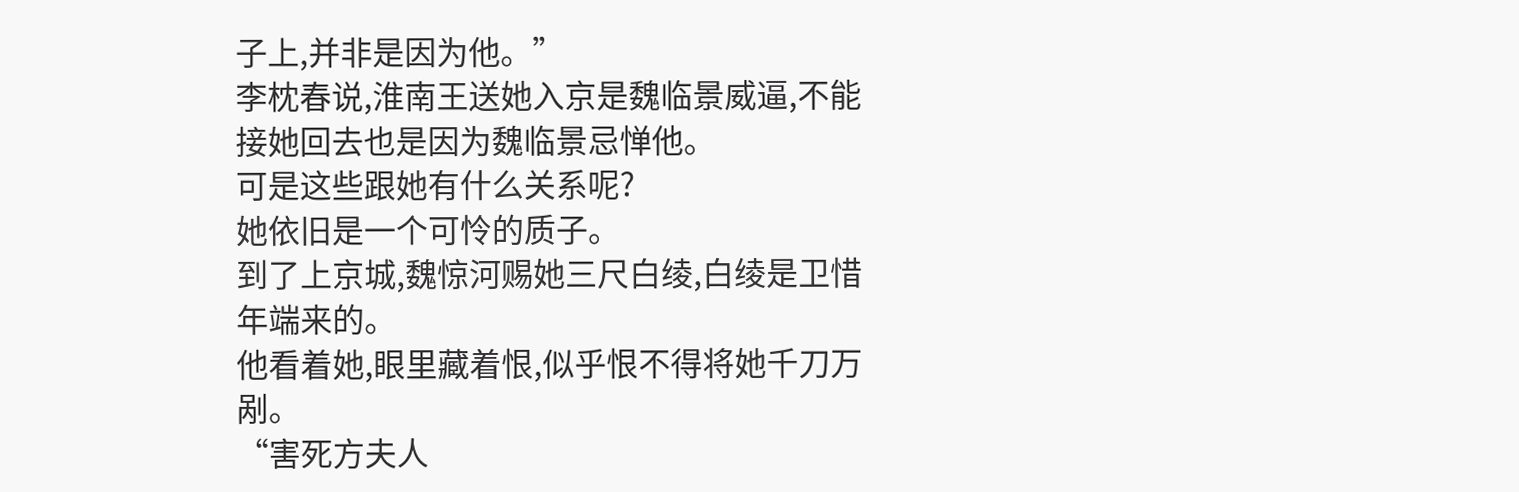子上,并非是因为他。”
李枕春说,淮南王送她入京是魏临景威逼,不能接她回去也是因为魏临景忌惮他。
可是这些跟她有什么关系呢?
她依旧是一个可怜的质子。
到了上京城,魏惊河赐她三尺白绫,白绫是卫惜年端来的。
他看着她,眼里藏着恨,似乎恨不得将她千刀万剐。
“害死方夫人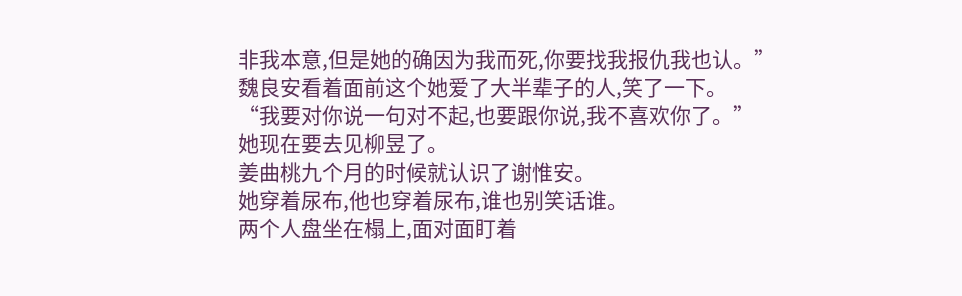非我本意,但是她的确因为我而死,你要找我报仇我也认。”
魏良安看着面前这个她爱了大半辈子的人,笑了一下。
“我要对你说一句对不起,也要跟你说,我不喜欢你了。”
她现在要去见柳昱了。
姜曲桃九个月的时候就认识了谢惟安。
她穿着尿布,他也穿着尿布,谁也别笑话谁。
两个人盘坐在榻上,面对面盯着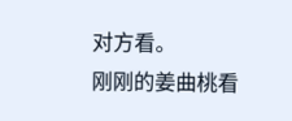对方看。
刚刚的姜曲桃看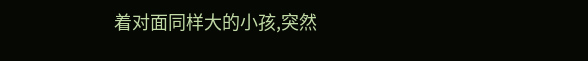着对面同样大的小孩,突然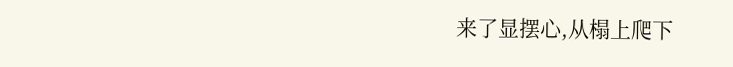来了显摆心,从榻上爬下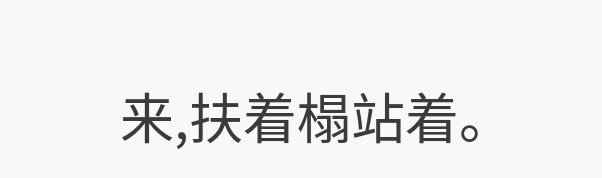来,扶着榻站着。